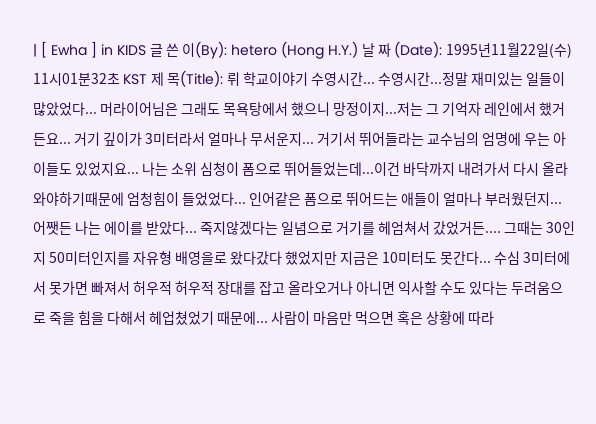| [ Ewha ] in KIDS 글 쓴 이(By): hetero (Hong H.Y.) 날 짜 (Date): 1995년11월22일(수) 11시01분32초 KST 제 목(Title): 뤼 학교이야기 수영시간... 수영시간...정말 재미있는 일들이 많았었다... 머라이어님은 그래도 목욕탕에서 했으니 망정이지...저는 그 기억자 레인에서 했거든요... 거기 깊이가 3미터라서 얼마나 무서운지... 거기서 뛰어들라는 교수님의 엄명에 우는 아이들도 있었지요... 나는 소위 심청이 폼으로 뛰어들었는데...이건 바닥까지 내려가서 다시 올라와야하기때문에 엄청힘이 들었었다... 인어같은 폼으로 뛰어드는 애들이 얼마나 부러웠던지... 어쨋든 나는 에이를 받았다... 죽지않겠다는 일념으로 거기를 헤엄쳐서 갔었거든.... 그때는 30인지 50미터인지를 자유형 배영을로 왔다갔다 했었지만 지금은 10미터도 못간다... 수심 3미터에서 못가면 빠져서 허우적 허우적 장대를 잡고 올라오거나 아니면 익사할 수도 있다는 두려움으로 죽을 힘을 다해서 헤업쳤었기 때문에... 사람이 마음만 먹으면 혹은 상황에 따라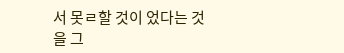서 못ㄹ할 것이 었다는 것을 그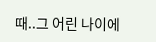때..그 어린 나이에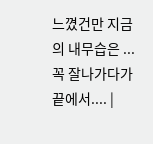느꼈건만 지금의 내무습은 ... 꼭 잘나가다가 끝에서.... |